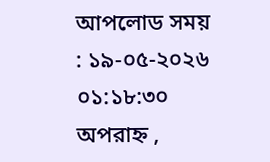আপলোড সময় : ১৯-০৫-২০২৬ ০১:১৮:৩০ অপরাহ্ন ,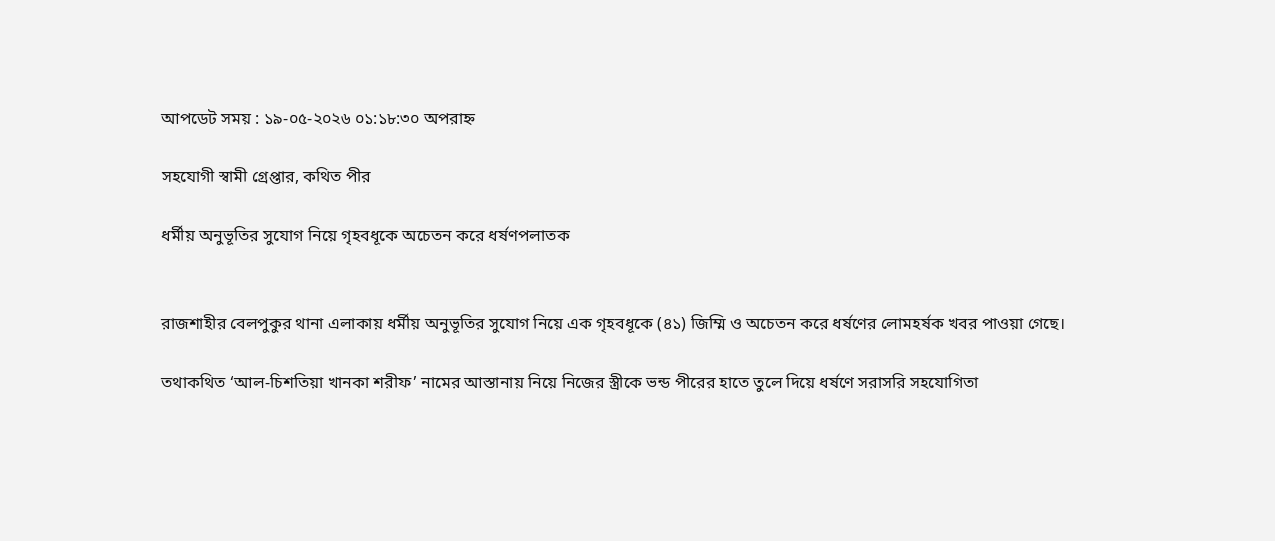আপডেট সময় : ১৯-০৫-২০২৬ ০১:১৮:৩০ অপরাহ্ন

সহযোগী স্বামী গ্রেপ্তার, কথিত পীর

ধর্মীয় অনুভূতির সুযোগ নিয়ে গৃহবধূকে অচেতন করে ধর্ষণপলাতক


রাজশাহীর বেলপুকুর থানা এলাকায় ধর্মীয় অনুভূতির সুযোগ নিয়ে এক গৃহবধূকে (৪১) জিম্মি ও অচেতন করে ধর্ষণের লোমহর্ষক খবর পাওয়া গেছে।

তথাকথিত ‘আল-চিশতিয়া খানকা শরীফ’ নামের আস্তানায় নিয়ে নিজের স্ত্রীকে ভন্ড পীরের হাতে তুলে দিয়ে ধর্ষণে সরাসরি সহযোগিতা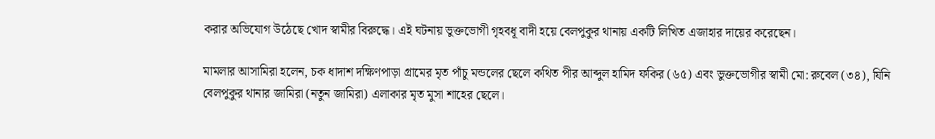করার অভিযোগ উঠেছে খোদ স্বামীর বিরুদ্ধে। এই ঘটনায় ভুক্তভোগী গৃহবধূ বাদী হয়ে বেলপুকুর থানায় একটি লিখিত এজাহার দায়ের করেছেন।

মামলার আসামিরা হলেন, চক ধাদাশ দক্ষিণপাড়া গ্রামের মৃত পাঁচু মন্ডলের ছেলে কথিত পীর আব্দুল হামিদ ফকির (৬৫) এবং ভুক্তভোগীর স্বামী মো: রুবেল (৩৪), যিনি বেলপুকুর থানার জামিরা (নতুন জামিরা) এলাকার মৃত মুসা শাহের ছেলে।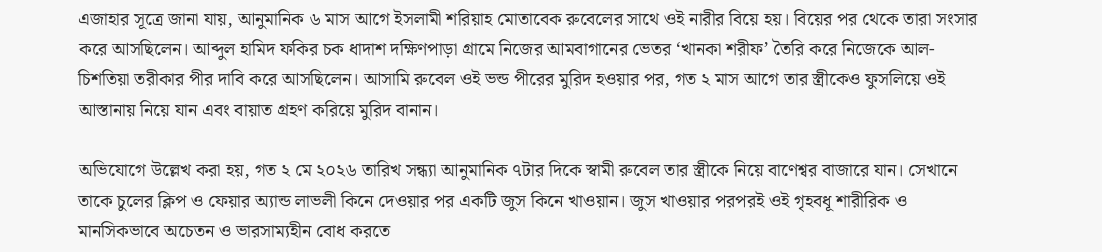এজাহার সূত্রে জানা যায়, আনুমানিক ৬ মাস আগে ইসলামী শরিয়াহ মোতাবেক রুবেলের সাথে ওই নারীর বিয়ে হয়। বিয়ের পর থেকে তারা সংসার করে আসছিলেন। আব্দুল হামিদ ফকির চক ধাদাশ দক্ষিণপাড়া গ্রামে নিজের আমবাগানের ভেতর ‘খানকা শরীফ’ তৈরি করে নিজেকে আল-চিশতিয়া তরীকার পীর দাবি করে আসছিলেন। আসামি রুবেল ওই ভন্ড পীরের মুরিদ হওয়ার পর, গত ২ মাস আগে তার স্ত্রীকেও ফুসলিয়ে ওই আস্তানায় নিয়ে যান এবং বায়াত গ্রহণ করিয়ে মুরিদ বানান।

অভিযোগে উল্লেখ করা হয়, গত ২ মে ২০২৬ তারিখ সন্ধ্যা আনুমানিক ৭টার দিকে স্বামী রুবেল তার স্ত্রীকে নিয়ে বাণেশ্বর বাজারে যান। সেখানে তাকে চুলের ক্লিপ ও ফেয়ার অ্যান্ড লাভলী কিনে দেওয়ার পর একটি জুস কিনে খাওয়ান। জুস খাওয়ার পরপরই ওই গৃহবধূ শারীরিক ও মানসিকভাবে অচেতন ও ভারসাম্যহীন বোধ করতে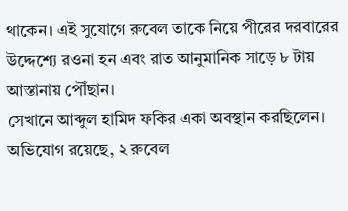থাকেন। এই সুযোগে রুবেল তাকে নিয়ে পীরের দরবারের উদ্দেশ্যে রওনা হন এবং রাত আনুমানিক সাড়ে ৮ টায় আস্তানায় পৌঁছান।
সেখানে আব্দুল হামিদ ফকির একা অবস্থান করছিলেন। অভিযোগ রয়েছে, ২ রুবেল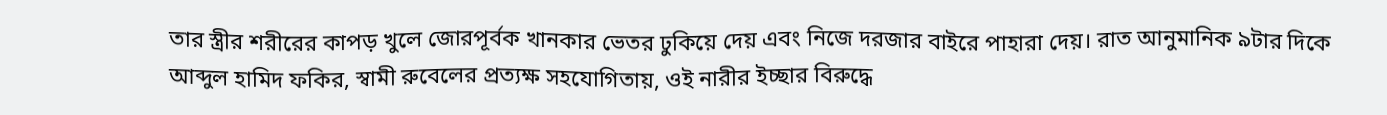তার স্ত্রীর শরীরের কাপড় খুলে জোরপূর্বক খানকার ভেতর ঢুকিয়ে দেয় এবং নিজে দরজার বাইরে পাহারা দেয়। রাত আনুমানিক ৯টার দিকে আব্দুল হামিদ ফকির, স্বামী রুবেলের প্রত্যক্ষ সহযোগিতায়, ওই নারীর ইচ্ছার বিরুদ্ধে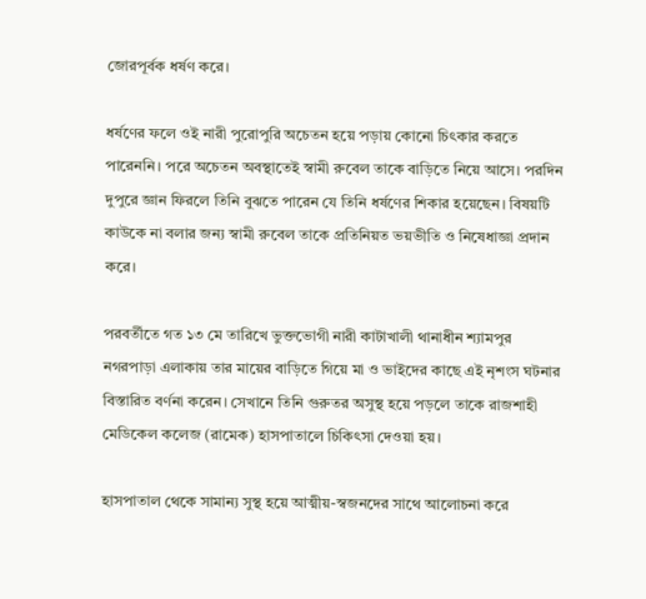জোরপূর্বক ধর্ষণ করে।

ধর্ষণের ফলে ওই নারী পুরোপুরি অচেতন হয়ে পড়ায় কোনো চিৎকার করতে পারেননি। পরে অচেতন অবস্থাতেই স্বামী রুবেল তাকে বাড়িতে নিয়ে আসে। পরদিন দুপুরে জ্ঞান ফিরলে তিনি বুঝতে পারেন যে তিনি ধর্ষণের শিকার হয়েছেন। বিষয়টি কাউকে না বলার জন্য স্বামী রুবেল তাকে প্রতিনিয়ত ভয়ভীতি ও নিষেধাজ্ঞা প্রদান করে।

পরবর্তীতে গত ১৩ মে তারিখে ভুক্তভোগী নারী কাটাখালী থানাধীন শ্যামপুর নগরপাড়া এলাকায় তার মায়ের বাড়িতে গিয়ে মা ও ভাইদের কাছে এই নৃশংস ঘটনার বিস্তারিত বর্ণনা করেন। সেখানে তিনি গুরুতর অসুস্থ হয়ে পড়লে তাকে রাজশাহী মেডিকেল কলেজ (রামেক) হাসপাতালে চিকিৎসা দেওয়া হয়।

হাসপাতাল থেকে সামান্য সুস্থ হয়ে আত্মীয়-স্বজনদের সাথে আলোচনা করে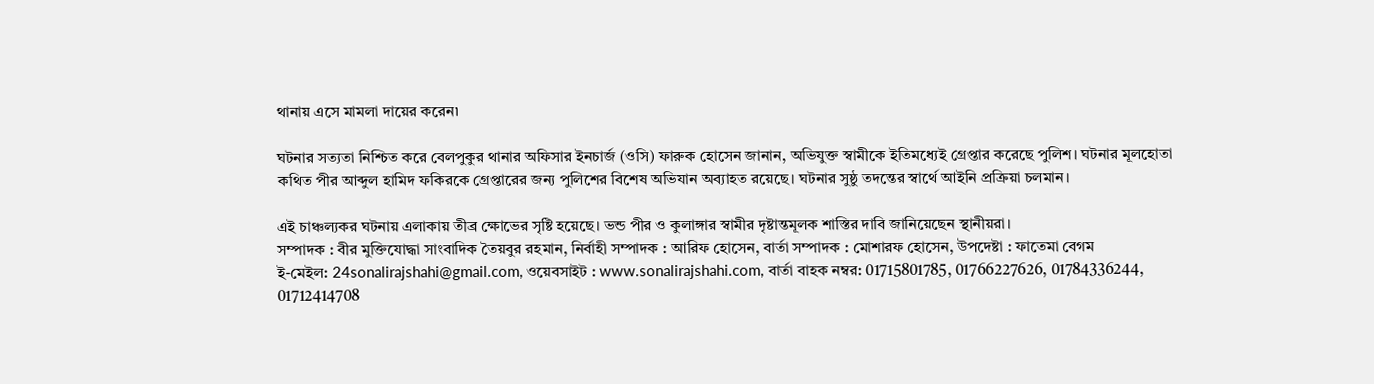থানায় এসে মামলা দায়ের করেন৷

ঘটনার সত্যতা নিশ্চিত করে বেলপুকুর থানার অফিসার ইনচার্জ (ওসি) ফারুক হোসেন জানান, অভিযুক্ত স্বামীকে ইতিমধ্যেই গ্রেপ্তার করেছে পুলিশ। ঘটনার মূলহোতা কথিত পীর আব্দুল হামিদ ফকিরকে গ্রেপ্তারের জন্য পুলিশের বিশেষ অভিযান অব্যাহত রয়েছে। ঘটনার সুষ্ঠু তদন্তের স্বার্থে আইনি প্রক্রিয়া চলমান।

এই চাঞ্চল্যকর ঘটনায় এলাকায় তীব্র ক্ষোভের সৃষ্টি হয়েছে। ভন্ড পীর ও কুলাঙ্গার স্বামীর দৃষ্টান্তমূলক শাস্তির দাবি জানিয়েছেন স্থানীয়রা।
সম্পাদক : বীর মুক্তিযোদ্ধা সাংবাদিক তৈয়বুর রহমান, নির্বাহী সম্পাদক : আরিফ হোসেন, বার্তা সম্পাদক : মোশারফ হোসেন, উপদেষ্টা : ফাতেমা বেগম
ই-মেইল: 24sonalirajshahi@gmail.com, ওয়েবসাইট : www.sonalirajshahi.com, বার্তা বাহক নম্বর: 01715801785, 01766227626, 01784336244, 01712414708